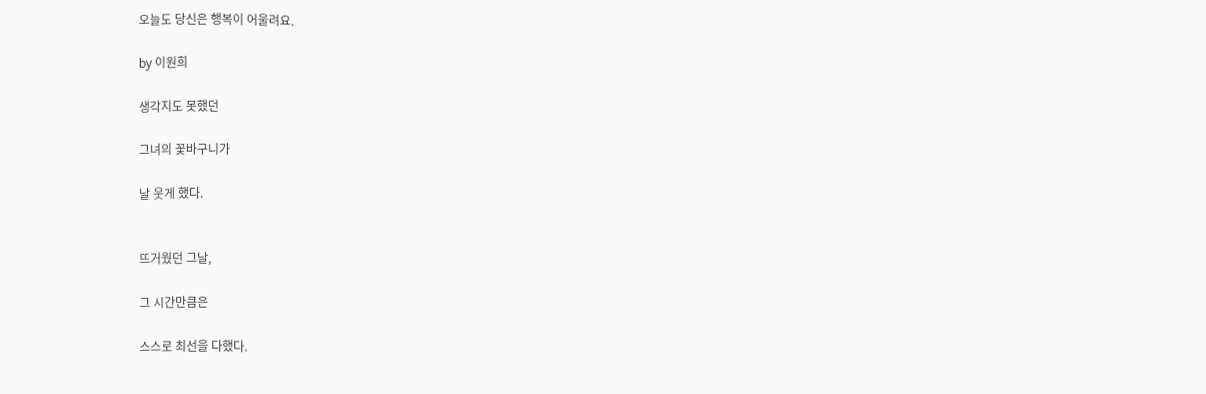오늘도 당신은 행복이 어울려요.

by 이원희

생각지도 못했던

그녀의 꽃바구니가

날 웃게 했다.


뜨거웠던 그날,

그 시간만큼은

스스로 최선을 다했다.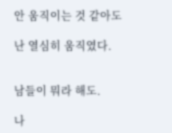안 움직이는 것 같아도

난 열심히 움직였다.


남들이 뭐라 해도.

나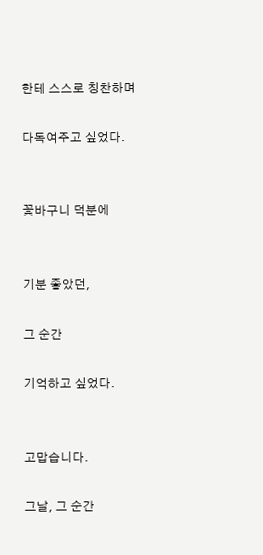한테 스스로 칭찬하며

다독여주고 싶었다.


꽃바구니 덕분에


기분 좋았던,

그 순간

기억하고 싶었다.


고맙습니다.

그날, 그 순간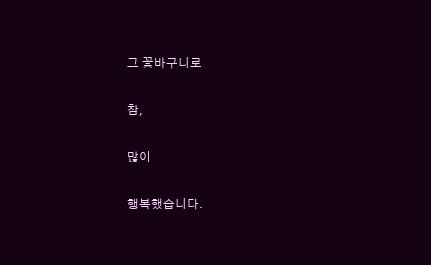그 꽃바구니로

참,

많이

행복했습니다.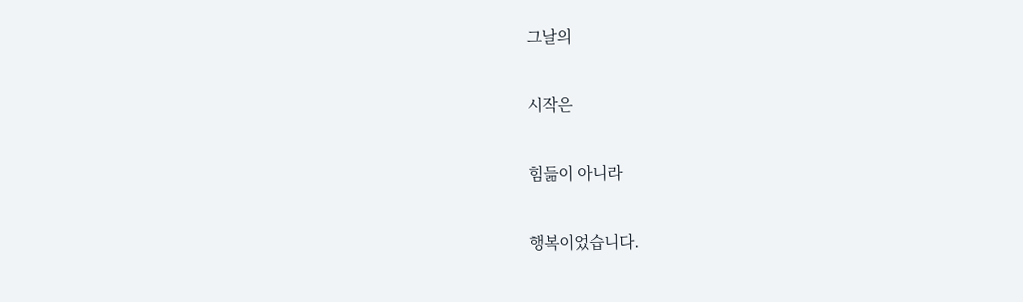그날의

시작은

힘듦이 아니라

행복이었습니다.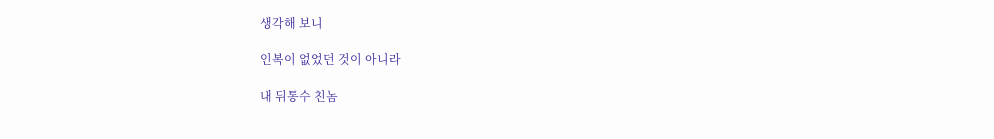생각해 보니

인복이 없었던 것이 아니라

내 뒤통수 친놈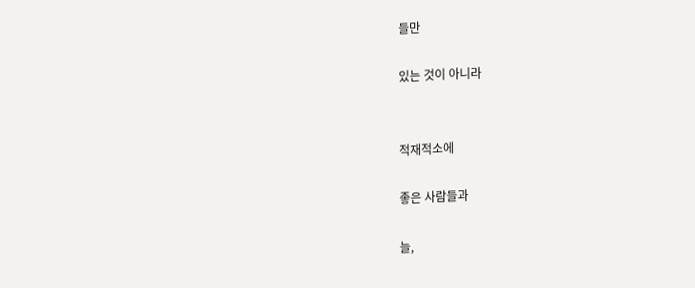들만

있는 것이 아니라


적재적소에

좋은 사람들과

늘,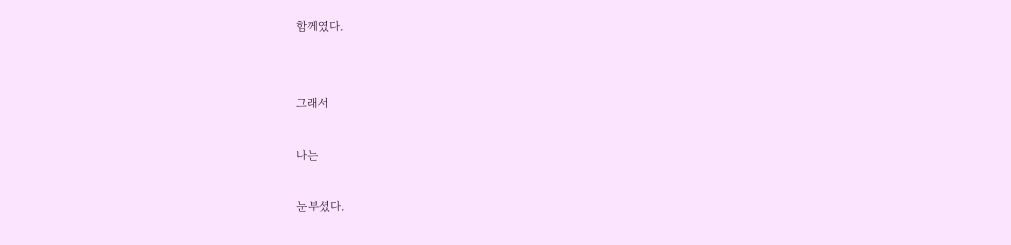함께였다.


그래서

나는

눈부셨다.